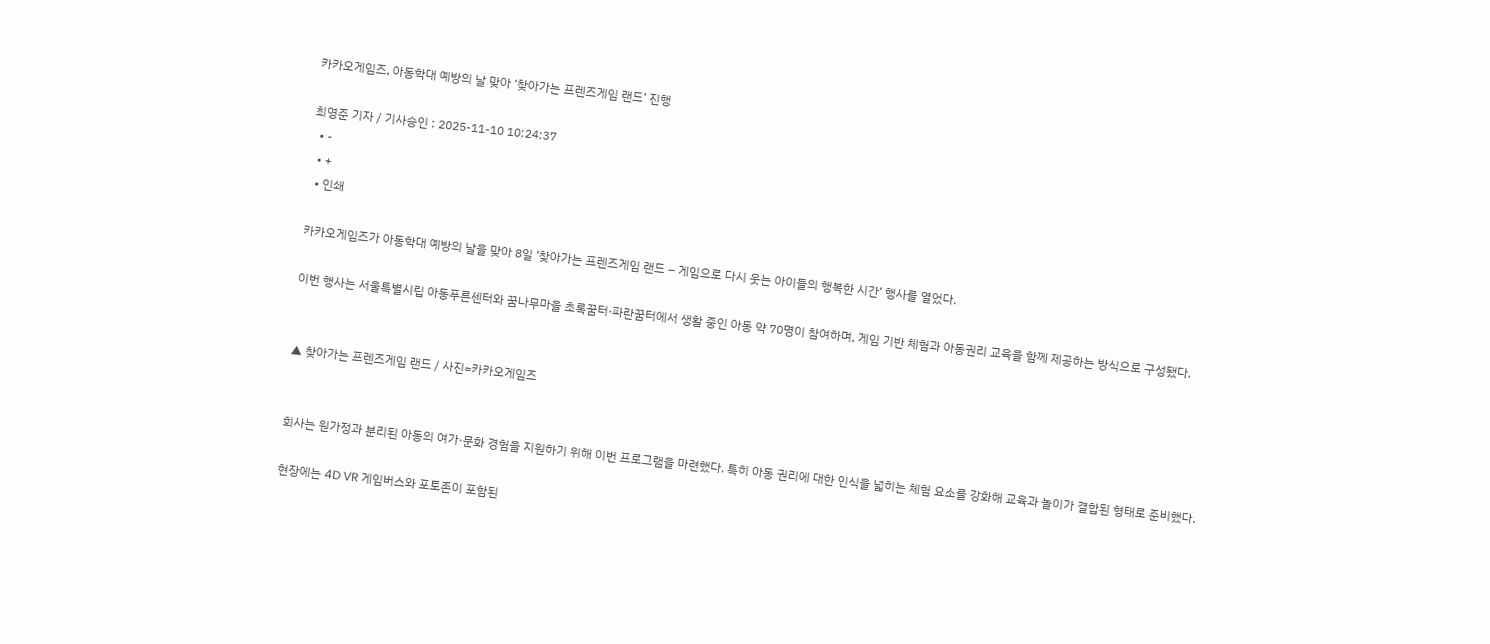카카오게임즈, 아동학대 예방의 날 맞아 ‘찾아가는 프렌즈게임 랜드’ 진행

최영준 기자 / 기사승인 : 2025-11-10 10:24:37
  • -
  • +
  • 인쇄

카카오게임즈가 아동학대 예방의 날을 맞아 8일 ‘찾아가는 프렌즈게임 랜드 – 게임으로 다시 웃는 아이들의 행복한 시간’ 행사를 열었다.

이번 행사는 서울특별시립 아동푸른센터와 꿈나무마을 초록꿈터·파란꿈터에서 생활 중인 아동 약 70명이 참여하며, 게임 기반 체험과 아동권리 교육을 함께 제공하는 방식으로 구성됐다.


▲ 찾아가는 프렌즈게임 랜드 / 사진=카카오게임즈


회사는 원가정과 분리된 아동의 여가·문화 경험을 지원하기 위해 이번 프로그램을 마련했다. 특히 아동 권리에 대한 인식을 넓히는 체험 요소를 강화해 교육과 놀이가 결합된 형태로 준비했다.

현장에는 4D VR 게임버스와 포토존이 포함된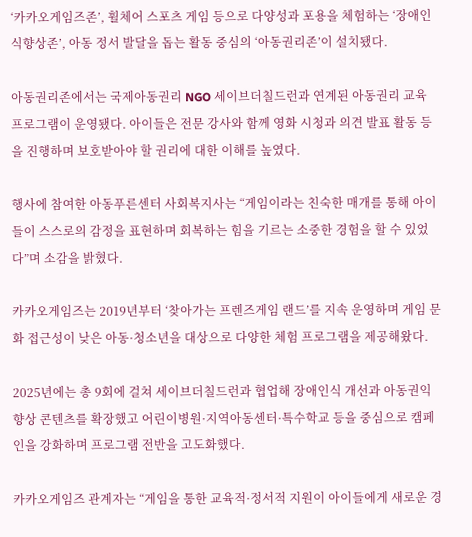‘카카오게임즈존’, 휠체어 스포츠 게임 등으로 다양성과 포용을 체험하는 ‘장애인식향상존’, 아동 정서 발달을 돕는 활동 중심의 ‘아동권리존’이 설치됐다.

아동권리존에서는 국제아동권리 NGO 세이브더칠드런과 연계된 아동권리 교육 프로그램이 운영됐다. 아이들은 전문 강사와 함께 영화 시청과 의견 발표 활동 등을 진행하며 보호받아야 할 권리에 대한 이해를 높였다.

행사에 참여한 아동푸른센터 사회복지사는 “게임이라는 친숙한 매개를 통해 아이들이 스스로의 감정을 표현하며 회복하는 힘을 기르는 소중한 경험을 할 수 있었다”며 소감을 밝혔다.

카카오게임즈는 2019년부터 ‘찾아가는 프렌즈게임 랜드’를 지속 운영하며 게임 문화 접근성이 낮은 아동·청소년을 대상으로 다양한 체험 프로그램을 제공해왔다.

2025년에는 총 9회에 걸쳐 세이브더칠드런과 협업해 장애인식 개선과 아동권익 향상 콘텐츠를 확장했고 어린이병원·지역아동센터·특수학교 등을 중심으로 캠페인을 강화하며 프로그램 전반을 고도화했다.

카카오게임즈 관계자는 “게임을 통한 교육적·정서적 지원이 아이들에게 새로운 경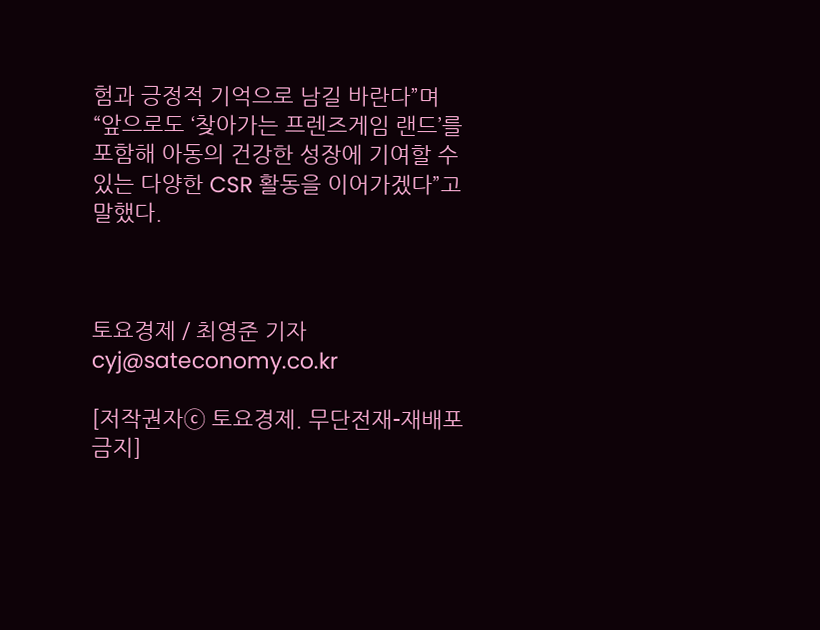험과 긍정적 기억으로 남길 바란다”며 “앞으로도 ‘찾아가는 프렌즈게임 랜드’를 포함해 아동의 건강한 성장에 기여할 수 있는 다양한 CSR 활동을 이어가겠다”고 말했다.



토요경제 / 최영준 기자 cyj@sateconomy.co.kr

[저작권자ⓒ 토요경제. 무단전재-재배포 금지]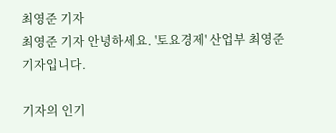최영준 기자
최영준 기자 안녕하세요. '토요경제' 산업부 최영준 기자입니다.

기자의 인기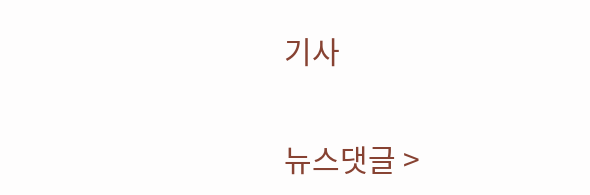기사

뉴스댓글 >